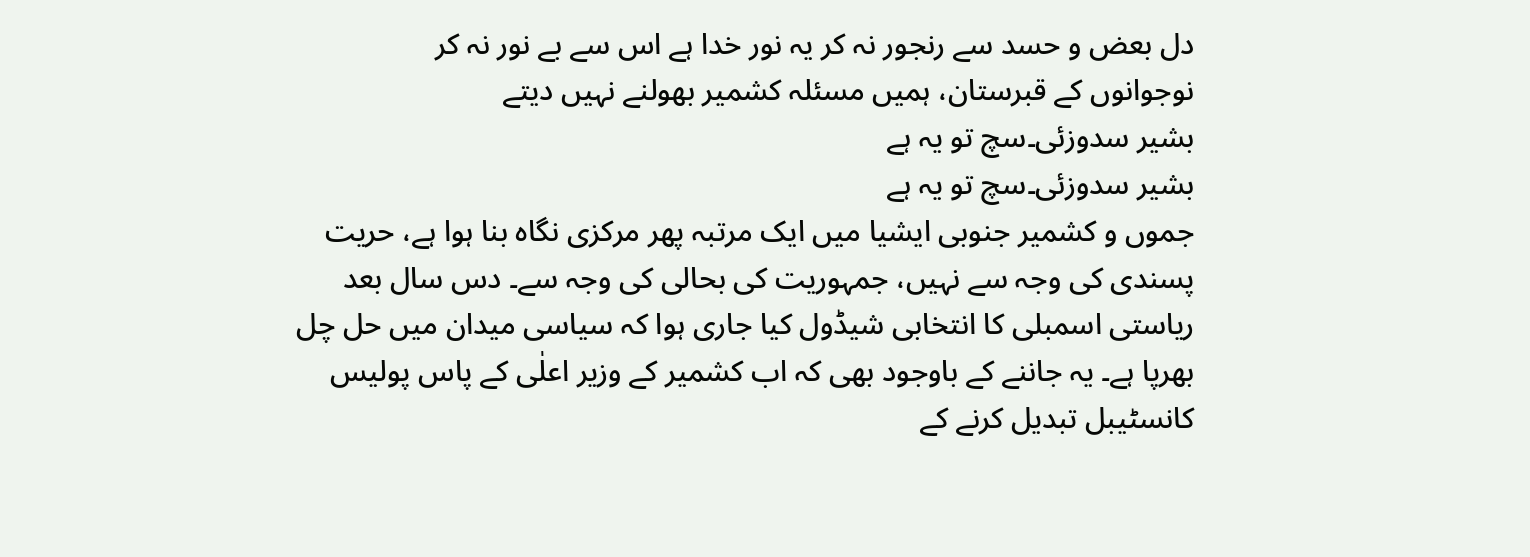دل بعض و حسد سے رنجور نہ کر یہ نور خدا ہے اس سے بے نور نہ کر
نوجوانوں کے قبرستان، ہمیں مسئلہ کشمیر بھولنے نہیں دیتے
بشیر سدوزئی۔سچ تو یہ ہے
بشیر سدوزئی۔سچ تو یہ ہے
جموں و کشمیر جنوبی ایشیا میں ایک مرتبہ پھر مرکزی نگاہ بنا ہوا ہے، حریت پسندی کی وجہ سے نہیں، جمہوریت کی بحالی کی وجہ سے۔ دس سال بعد ریاستی اسمبلی کا انتخابی شیڈول کیا جاری ہوا کہ سیاسی میدان میں حل چل بھرپا ہے۔ یہ جاننے کے باوجود بھی کہ اب کشمیر کے وزیر اعلٰی کے پاس پولیس کانسٹیبل تبدیل کرنے کے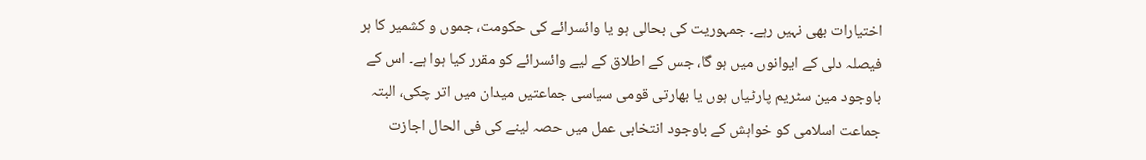اختیارات بھی نہیں رہے۔ جمہوریت کی بحالی ہو یا وائسرائے کی حکومت، جموں و کشمیر کا ہر فیصلہ دلی کے ایوانوں میں ہو گا، جس کے اطلاق کے لیے وائسرائے کو مقرر کیا ہوا ہے۔ اس کے باوجود مین سٹریم پارٹیاں ہوں یا بھارتی قومی سیاسی جماعتیں میدان میں اتر چکی، البتہ جماعت اسلامی کو خواہش کے باوجود انتخابی عمل میں حصہ لینے کی فی الحال اجازت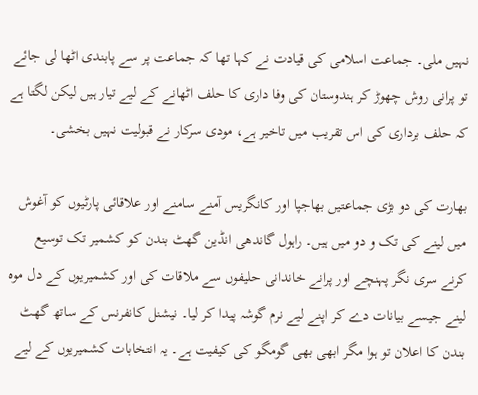نہیں ملی۔ جماعت اسلامی کی قیادت نے کہا تھا کہ جماعت پر سے پابندی اٹھا لی جائے تو پرانی روش چھوڑ کر ہندوستان کی وفا داری کا حلف اٹھانے کے لیے تیار ہیں لیکن لگتا ہے کہ حلف برداری کی اس تقریب میں تاخیر ہے، مودی سرکار نے قبولیت نہیں بخشی۔

بھارت کی دو بڑی جماعتیں بھاجپا اور کانگریس آمنے سامنے اور علاقائی پارٹیوں کو آغوش میں لینے کی تک و دو میں ہیں۔ راہول گاندھی انڈین گھٹ بندن کو کشمیر تک توسیع کرنے سری نگر پہنچے اور پرانے خاندانی حلیفوں سے ملاقات کی اور کشمیریوں کے دل موہ لینے جیسے بیانات دے کر اپنے لیے نرم گوشہ پیدا کر لیا۔ نیشنل کانفرنس کے ساتھ گھٹ بندن کا اعلان تو ہوا مگر ابھی بھی گومگو کی کیفیت ہے۔ یہ انتخابات کشمیریوں کے لیے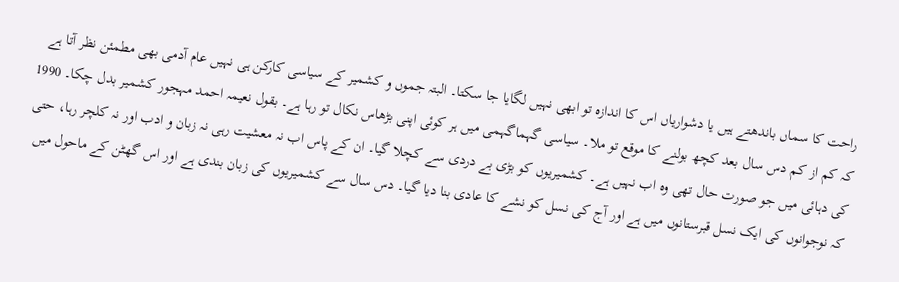راحت کا سماں باندھتے ہیں یا دشواریاں اس کا اندازہ تو ابھی نہیں لگایا جا سکتا۔ البتہ جموں و کشمیر کے سیاسی کارکن ہی نہیں عام آدمی بھی مطمئن نظر آتا ہے کہ کم از کم دس سال بعد کچھ بولنے کا موقع تو ملا۔ سیاسی گہماگہمی میں ہر کوئی اپنی بڑھاس نکال تو رہا ہے۔ بقول نعیمہ احمد مہجور کشمیر بدل چکا۔ 1990 کی دہائی میں جو صورت حال تھی وہ اب نہیں ہے۔ کشمیریوں کو بڑی بے دردی سے کچلا گیا۔ ان کے پاس اب نہ معشیت رہی نہ زبان و ادب اور نہ کلچر رہا، حتی کہ نوجوانوں کی ایک نسل قبرستانوں میں ہے اور آج کی نسل کو نشے کا عادی بنا دیا گیا۔ دس سال سے کشمیریوں کی زبان بندی ہے اور اس گھٹن کے ماحول میں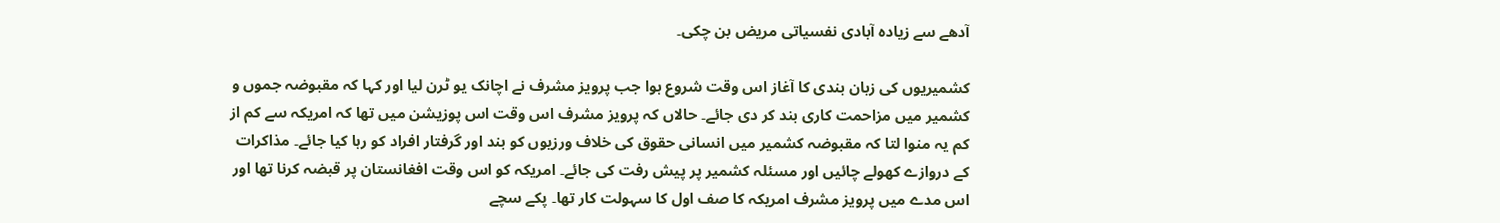آدھے سے زیادہ آبادی نفسیاتی مریض بن چکی۔

کشمیریوں کی زبان بندی کا آغاز اس وقت شروع ہوا جب پرویز مشرف نے اچانک یو ٹرن لیا اور کہا کہ مقبوضہ جموں و کشمیر میں مزاحمت کاری بند کر دی جائے۔ حالاں کہ پرویز مشرف اس وقت اس پوزیشن میں تھا کہ امریکہ سے کم از کم یہ منوا لتا کہ مقبوضہ کشمیر میں انسانی حقوق کی خلاف ورزیوں کو بند اور گرفتار افراد کو رہا کیا جائے۔ مذاکرات کے دروازے کھولے چائیں اور مسئلہ کشمیر پر پیش رفت کی جائے۔ امریکہ کو اس وقت افغانستان پر قبضہ کرنا تھا اور اس مدے میں پرویز مشرف امریکہ کا صف اول کا سہولت کار تھا۔ پکے سچے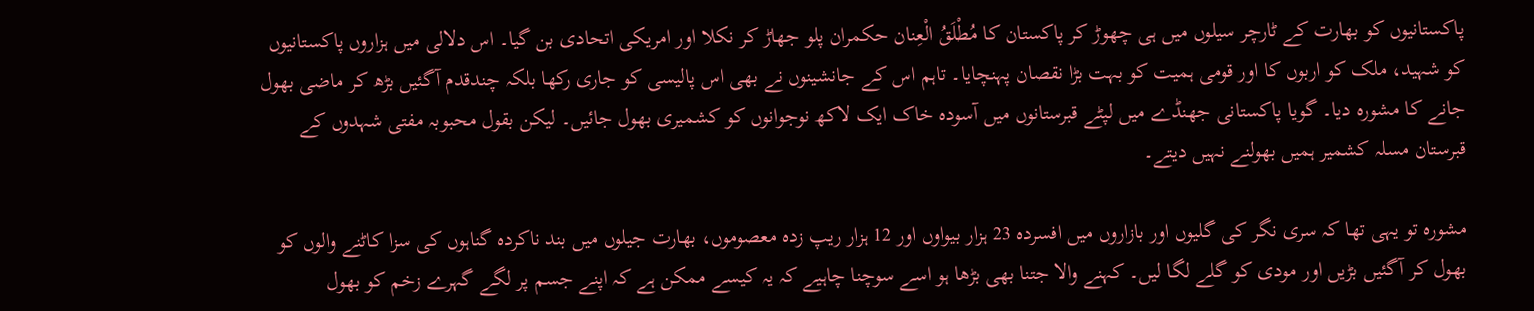پاکستانیوں کو بھارت کے ٹارچر سیلوں میں ہی چھوڑ کر پاکستان کا مُطْلَقُ الْعِنان حکمران پلو جھاڑ کر نکلا اور امریکی اتحادی بن گیا۔ اس دلالی میں ہزاروں پاکستانیوں کو شہید، ملک کو اربوں کا اور قومی ہمیت کو بہت بڑا نقصان پہنچایا۔ تاہم اس کے جانشینوں نے بھی اس پالیسی کو جاری رکھا بلکہ چندقدم آگئیں بڑھ کر ماضی بھول جانے کا مشورہ دیا۔ گویا پاکستانی جھنڈے میں لپٹے قبرستانوں میں آسودہ خاک ایک لاکھ نوجوانوں کو کشمیری بھول جائیں۔ لیکن بقول محبوبہ مفتی شہدوں کے قبرستان مسلہ کشمیر ہمیں بھولنے نہیں دیتے۔

مشورہ تو یہی تھا کہ سری نگر کی گلیوں اور بازاروں میں افسردہ 23 ہزار بیواوں اور 12 ہزار ریپ زدہ معصوموں، بھارت جیلوں میں بند ناکردہ گناہوں کی سزا کاٹنے والوں کو بھول کر آگئیں بڑیں اور مودی کو گلے لگا لیں۔ کہنے والا جتنا بھی بڑھا ہو اسے سوچنا چاہیے کہ یہ کیسے ممکن ہے کہ اپنے جسم پر لگے گہرے زخم کو بھول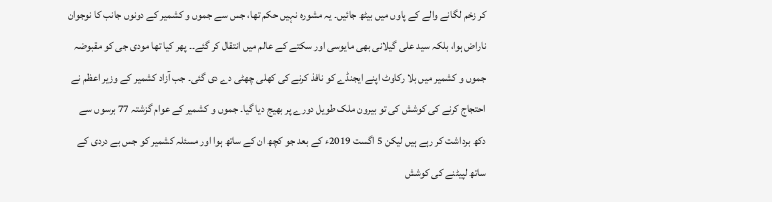کر زخم لگانے والے کے پاوں میں بیٹھ جائیں۔ یہ مشورہ نہیں حکم تھا، جس سے جموں و کشمیر کے دونوں جانب کا نوجوان ناراض ہوا، بلکہ سید علی گیلانی بھی مایوسی اور سکتے کے عالم میں انتقال کر گئے۔۔ پھر کیا تھا مودی جی کو مقبوضہ جموں و کشمیر میں بلا رکاوٹ اپنے ایجنڈے کو نافذ کرنے کی کھلی چھٹی دے دی گئی۔ جب آزاد کشمیر کے وزیر اعظم نے احتجاج کرنے کی کوشش کی تو بیرون ملک طویل دورے پر بھیج دیا گیا۔ جموں و کشمیر کے عوام گزشتہ 77 برسوں سے دکھ برداشت کر رہے ہیں لیکن 5 اگست 2019ء کے بعد جو کچھ ان کے ساتھ ہوا اور مسئلہ کشمیر کو جس بے دردی کے ساتھ لپیٹنے کی کوشش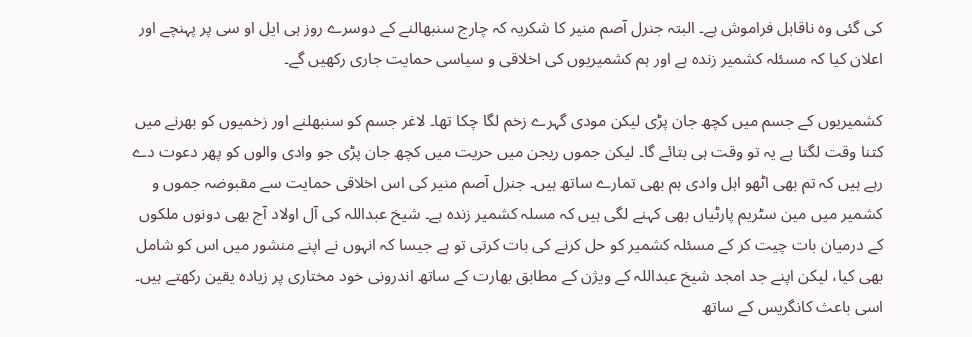کی گئی وہ ناقابل فراموش ہے۔ البتہ جنرل آصم منیر کا شکریہ کہ چارج سنبھالنے کے دوسرے روز ہی ایل او سی پر پہنچے اور اعلان کیا کہ مسئلہ کشمیر زندہ ہے اور ہم کشمیریوں کی اخلاقی و سیاسی حمایت جاری رکھیں گے۔

کشمیریوں کے جسم میں کچھ جان پڑی لیکن مودی گہرے زخم لگا چکا تھا۔ لاغر جسم کو سنبھلنے اور زخمیوں کو بھرنے میں کتنا وقت لگتا ہے یہ تو وقت ہی بتائے گا۔ لیکن جموں ریجن میں حریت میں کچھ جان پڑی جو وادی والوں کو پھر دعوت دے رہے ہیں کہ تم بھی اٹھو اہل وادی ہم بھی تمارے ساتھ ہیں۔ جنرل آصم منیر کی اس اخلاقی حمایت سے مقبوضہ جموں و کشمیر میں مین سٹریم پارٹیاں بھی کہنے لگی ہیں کہ مسلہ کشمیر زندہ ہے۔ شیخ عبداللہ کی آل اولاد آج بھی دونوں ملکوں کے درمیان بات چیت کر کے مسئلہ کشمیر کو حل کرنے کی بات کرتی تو ہے جیسا کہ انہوں نے اپنے منشور میں اس کو شامل بھی کیا، لیکن اپنے جد امجد شیخ عبداللہ کے ویژن کے مطابق بھارت کے ساتھ اندرونی خود مختاری پر زیادہ یقین رکھتے ہیں۔ اسی باعث کانگریس کے ساتھ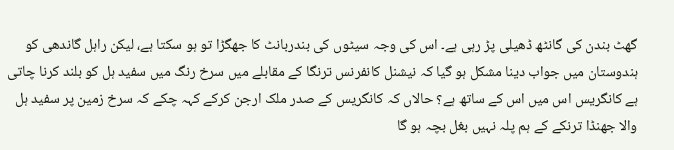گھٹ بندن کی گانٹھ ڈھیلی پڑ رہی ہے۔ اس کی وجہ سیٹوں کی بندربانٹ کا جھگڑا تو ہو سکتا ہے، لیکن راہل گاندھی کو ہندوستان میں جواب دینا مشکل ہو گیا کہ نیشنل کانفرنس ترنگا کے مقابلے میں سرخ رنگ میں سفید ہل کو بلند کرنا چاتی ہے کانگریس اس میں اس کے ساتھ ہے؟ حالاں کہ کانگریس کے صدر ملک ارجن کرکے کہہ چکے کہ سرخ زمین پر سفید ہل والا جھنڈا ترنکے کے ہم پلہ نہیں بغل بچہ ہو گا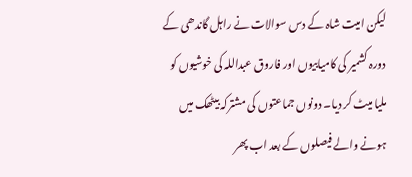لیکن امیت شاہ کے دس سوالات نے راہل گاندھی کے دورہ کشمیر کی کامیابیوں اور فاروق عبداللہ کی خوشیوں کو ملیا میٹ کر دیا۔ دونوں جماعتوں کی مشترکہ بیٹھک میں ہونے والے فیصلوں کے بعد اب پھر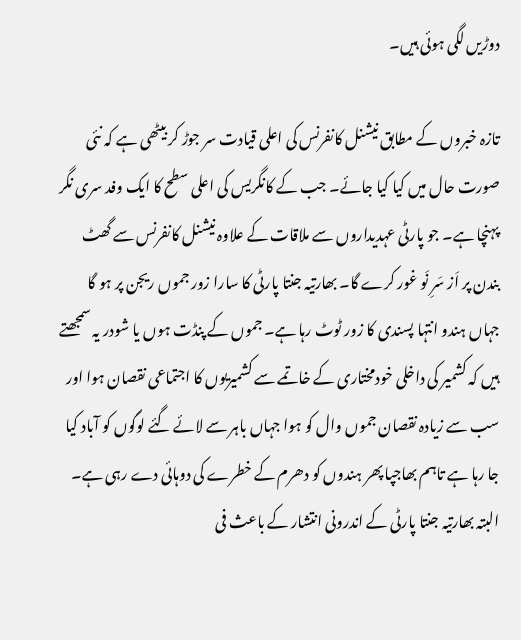دوڑیں لگی ہوئی ہیں۔

تازہ خبروں کے مطابق نیشنل کانفرنس کی اعلی قیادت سر جوڑ کر بیٹھی ہے کہ نئی صورت حال میں کیا کیا جائے۔ جب کے کانگریس کی اعلی سطح کا ایک وفد سری نگر پہنچا ہے۔ جو پارٹی عہدیداروں سے ملاقات کے علاوہ نیشنل کانفرنس سے گھٹ بندن پر اَز سَرِ نَو غور کرے گا۔ بھارتیہ جنتا پارٹی کا سارا زور جموں ریجن پر ہو گا جہاں ہندو انتہا پسندی کا زور ٹوٹ رہا ہے۔ جموں کے پنڈت ہوں یا شودر یہ سمجھتے ہیں کہ کشمیر کی داخلی خودمختاری کے خاتمے سے کشمیریوں کا اجتماعی نقصان ہوا اور سب سے زیادہ نقصان جموں وال کو ہوا جہاں باہر سے لائے گئے لوگوں کو آباد کیا جا رہا ہے تاہم بھاجپا پھر ہندوں کو دھرم کے خطرے کی دوہائی دے رہی ہے۔ البتہ بھارتیہ جنتا پارٹی کے اندرونی انتشار کے باعث فی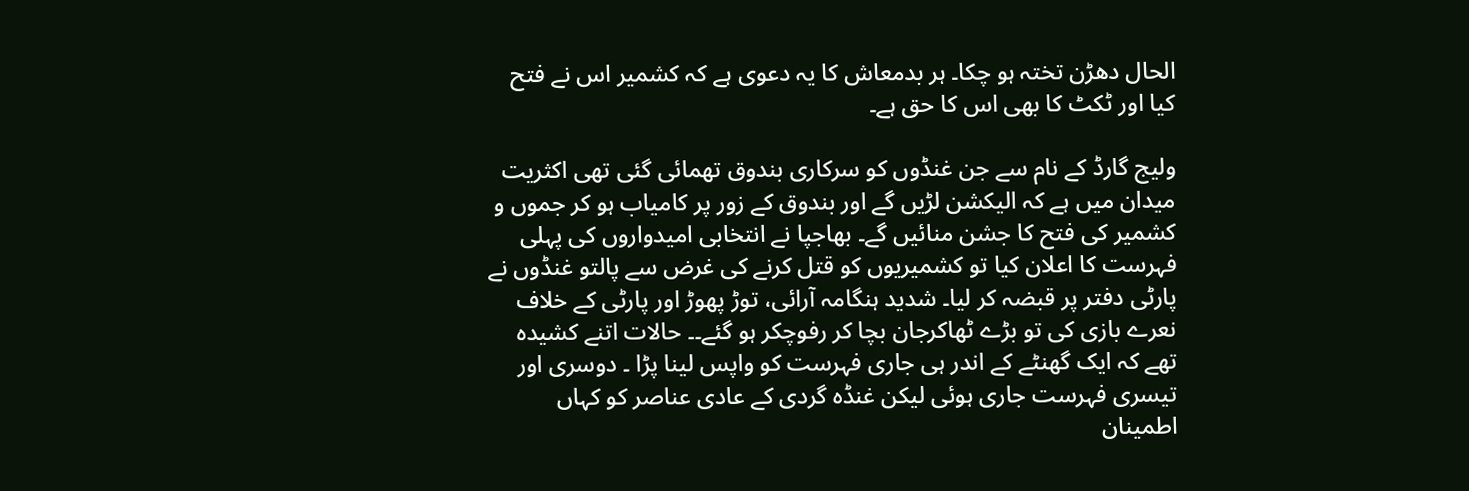الحال دھڑن تختہ ہو چکا۔ ہر بدمعاش کا یہ دعوی ہے کہ کشمیر اس نے فتح کیا اور ٹکٹ کا بھی اس کا حق ہے۔

ولیج گارڈ کے نام سے جن غنڈوں کو سرکاری بندوق تھمائی گئی تھی اکثریت میدان میں ہے کہ الیکشن لڑیں گے اور بندوق کے زور پر کامیاب ہو کر جموں و کشمیر کی فتح کا جشن منائیں گے۔ بھاجپا نے انتخابی امیدواروں کی پہلی فہرست کا اعلان کیا تو کشمیریوں کو قتل کرنے کی غرض سے پالتو غنڈوں نے پارٹی دفتر پر قبضہ کر لیا۔ شدید ہنگامہ آرائی، توڑ پھوڑ اور پارٹی کے خلاف نعرے بازی کی تو بڑے ٹھاکرجان بچا کر رفوچکر ہو گئے۔۔ حالات اتنے کشیدہ تھے کہ ایک گھنٹے کے اندر ہی جاری فہرست کو واپس لینا پڑا ۔ دوسری اور تیسری فہرست جاری ہوئی لیکن غنڈہ گردی کے عادی عناصر کو کہاں اطمینان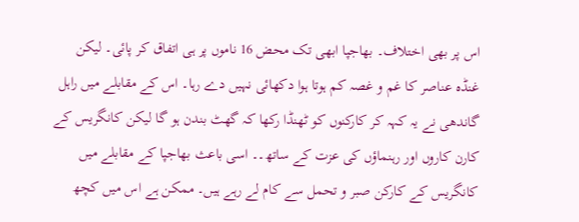اس پر بھی اختلاف۔ بھاجپا ابھی تک محض 16 ناموں پر ہی اتفاق کر پائی۔ لیکن غنڈہ عناصر کا غم و غصہ کم ہوتا ہوا دکھائی نہیں دے رہا۔ اس کے مقابلے میں راہل گاندھی نے یہ کہہ کر کارکنوں کو ٹھنڈا رکھا کہ گھٹ بندن ہو گا لیکن کانگریس کے کارن کاروں اور رہنماؤں کی عزت کے ساتھ۔۔ اسی باعث بھاجپا کے مقابلے میں کانگریس کے کارکن صبر و تحمل سے کام لے رہے ہیں۔ ممکن ہے اس میں کچھ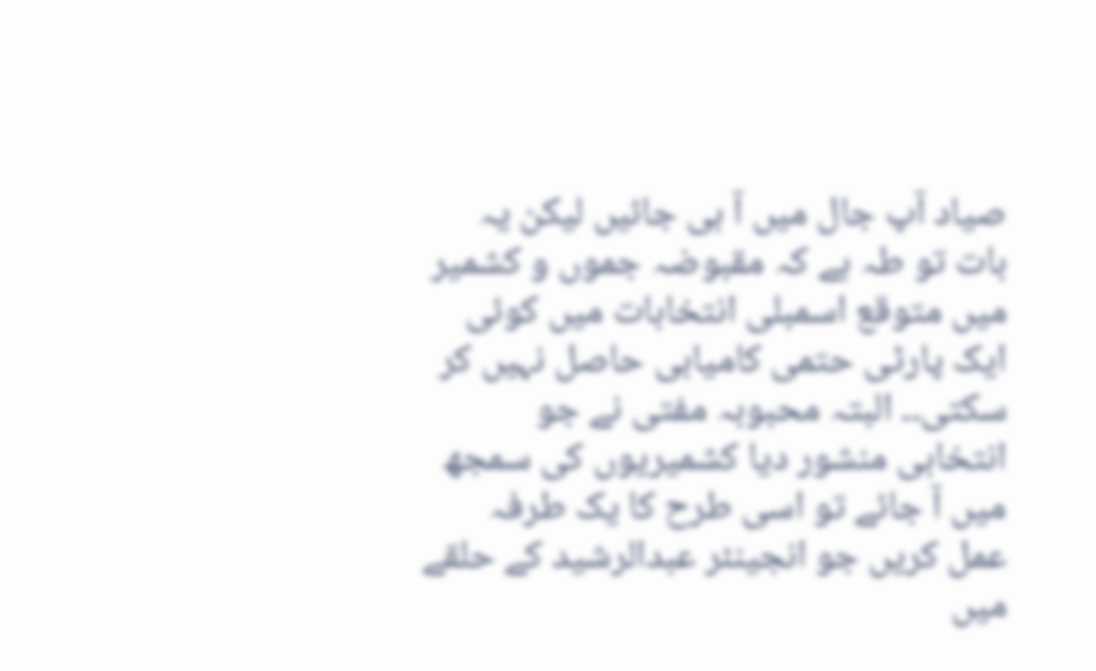صیاد آپ جال میں آ ہی جائیں لیکن یہ بات تو طہ ہے کہ مقبوضہ جموں و کشمیر میں متوقع اسمبلی انتخابات میں کوئی ایک پارٹی حتمی کامیابی حاصل نہیں کر سکتی۔۔ البتہ محبوبہ مفتی نے جو انتخابی منشور دیا کشمیریوں کی سمجھ میں آ جائے تو اسی طرح کا یک طرفہ عمل کریں جو انجینئر عبدالرشید کے حلقے میں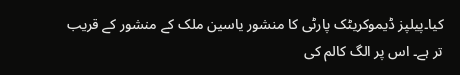کیا۔پیلپز ڈیموکریٹک پارٹی کا منشور یاسین ملک کے منشور کے قریب تر ہے۔ اس پر الگ کالم کی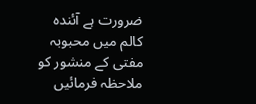ضرورت ہے آئندہ کالم میں محبوبہ مفتی کے منشور کو ملاحظہ فرمائیں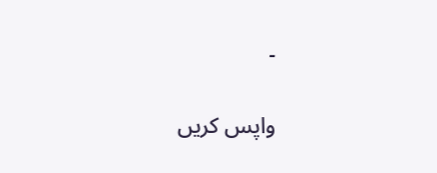۔

واپس کریں